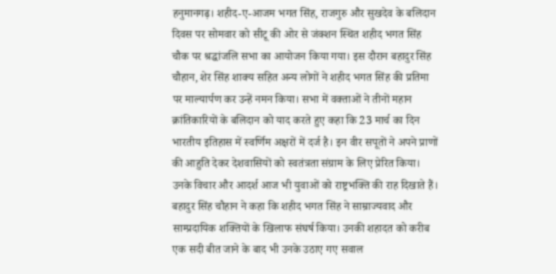हनुमानगढ़। शहीद-ए-आजम भगत सिंह, राजगुरु और सुखदेव के बलिदान दिवस पर सोमवार को सीटू की ओर से जंक्शन स्थित शहीद भगत सिंह चौक पर श्रद्धांजलि सभा का आयोजन किया गया। इस दौरान बहादुर सिंह चौहान, शेर सिंह शाक्य सहित अन्य लोगों ने शहीद भगत सिंह की प्रतिमा पर माल्यार्पण कर उन्हें नमन किया। सभा में वक्ताओं ने तीनों महान क्रांतिकारियों के बलिदान को याद करते हुए कहा कि 23 मार्च का दिन भारतीय इतिहास में स्वर्णिम अक्षरों में दर्ज है। इन वीर सपूतों ने अपने प्राणों की आहुति देकर देशवासियों को स्वतंत्रता संग्राम के लिए प्रेरित किया। उनके विचार और आदर्श आज भी युवाओं को राष्ट्रभक्ति की राह दिखाते हैं। बहादुर सिंह चौहान ने कहा कि शहीद भगत सिंह ने साम्राज्यवाद और साम्प्रदायिक शक्तियों के खिलाफ संघर्ष किया। उनकी शहादत को करीब एक सदी बीत जाने के बाद भी उनके उठाए गए सवाल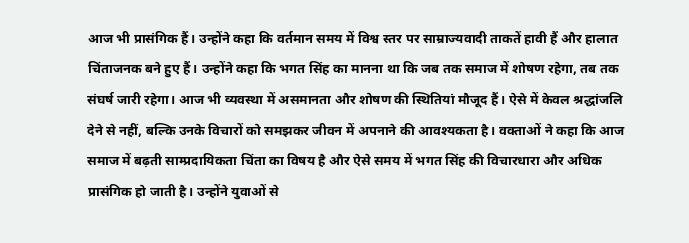आज भी प्रासंगिक हैं। उन्होंने कहा कि वर्तमान समय में विश्व स्तर पर साम्राज्यवादी ताकतें हावी हैं और हालात चिंताजनक बने हुए हैं। उन्होंने कहा कि भगत सिंह का मानना था कि जब तक समाज में शोषण रहेगा, तब तक संघर्ष जारी रहेगा। आज भी व्यवस्था में असमानता और शोषण की स्थितियां मौजूद हैं। ऐसे में केवल श्रद्धांजलि देने से नहीं, बल्कि उनके विचारों को समझकर जीवन में अपनाने की आवश्यकता है। वक्ताओं ने कहा कि आज समाज में बढ़ती साम्प्रदायिकता चिंता का विषय है और ऐसे समय में भगत सिंह की विचारधारा और अधिक प्रासंगिक हो जाती है। उन्होंने युवाओं से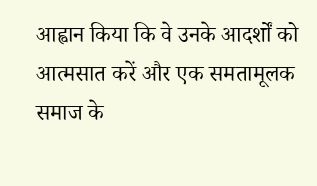आह्वान किया कि वे उनके आदर्शों को आत्मसात करें और एक समतामूलक समाज के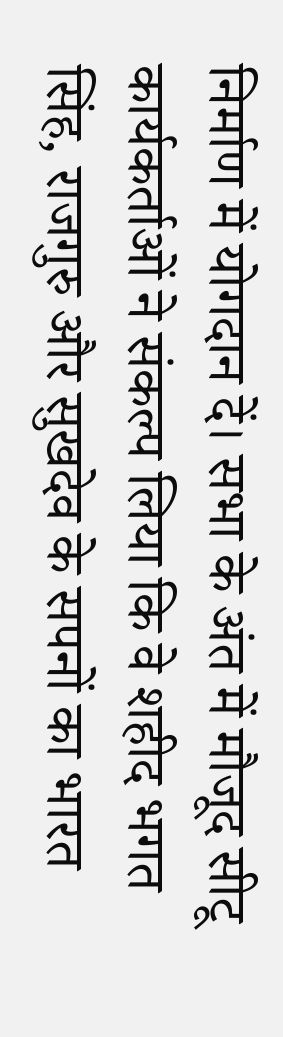निर्माण में योगदान दें। सभा के अंत में मौजूद सीटू कार्यकर्ताओं ने संकल्प लिया कि वे शहीद भगत सिंह, राजगुरु और सुखदेव के सपनों का भारत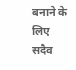बनाने के लिए सदैव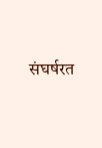संघर्षरत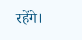रहेंगे।